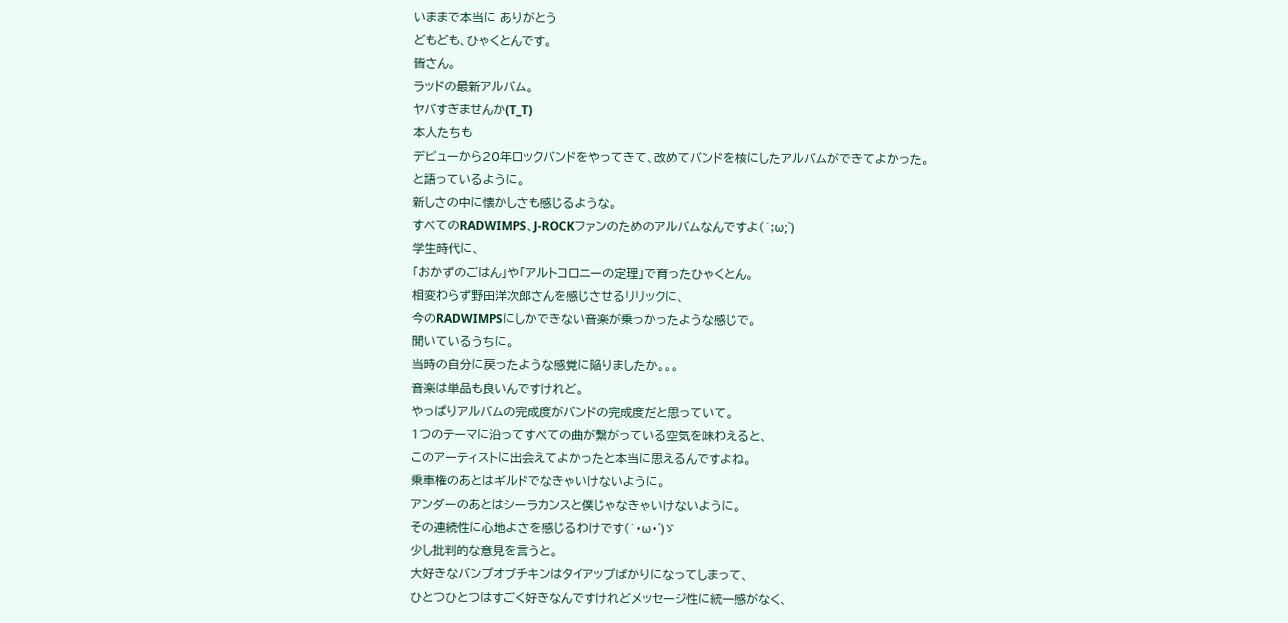いままで本当に ありがとう
どもども、ひゃくとんです。
皆さん。
ラッドの最新アルバム。
ヤバすぎませんか(T_T)
本人たちも
デビューから20年ロックバンドをやってきて、改めてバンドを核にしたアルバムができてよかった。
と語っているように。
新しさの中に懐かしさも感じるような。
すべてのRADWIMPS、J-ROCKファンのためのアルバムなんですよ(´;ω;`)
学生時代に、
「おかずのごはん」や「アルトコロニーの定理」で育ったひゃくとん。
相変わらず野田洋次郎さんを感じさせるリリックに、
今のRADWIMPSにしかできない音楽が乗っかったような感じで。
聞いているうちに。
当時の自分に戻ったような感覚に陥りましたか。。。
音楽は単品も良いんですけれど。
やっぱりアルバムの完成度がバンドの完成度だと思っていて。
1つのテーマに沿ってすべての曲が繋がっている空気を味わえると、
このアーティストに出会えてよかったと本当に思えるんですよね。
乗車権のあとはギルドでなきゃいけないように。
アンダーのあとはシーラカンスと僕じゃなきゃいけないように。
その連続性に心地よさを感じるわけです(`・ω・´)ゞ
少し批判的な意見を言うと。
大好きなバンプオブチキンはタイアップばかりになってしまって、
ひとつひとつはすごく好きなんですけれどメッセージ性に統一感がなく、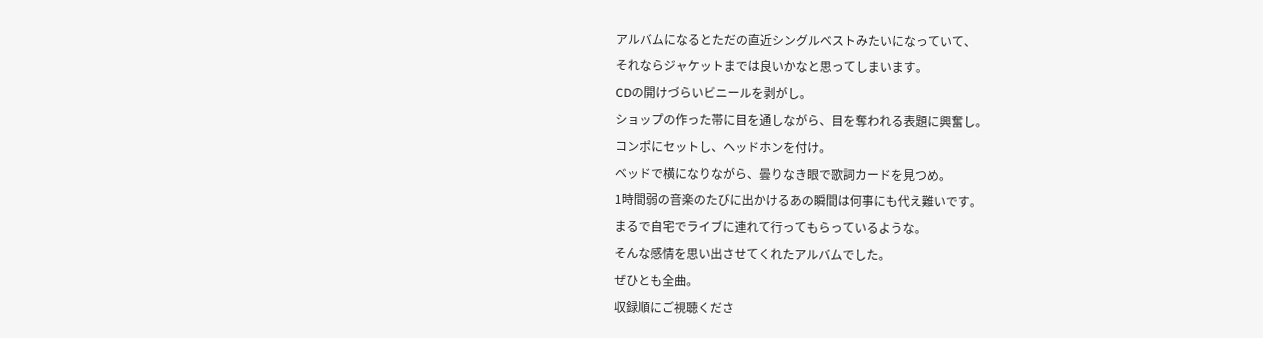アルバムになるとただの直近シングルベストみたいになっていて、
それならジャケットまでは良いかなと思ってしまいます。
CDの開けづらいビニールを剥がし。
ショップの作った帯に目を通しながら、目を奪われる表題に興奮し。
コンポにセットし、ヘッドホンを付け。
ベッドで横になりながら、曇りなき眼で歌詞カードを見つめ。
1時間弱の音楽のたびに出かけるあの瞬間は何事にも代え難いです。
まるで自宅でライブに連れて行ってもらっているような。
そんな感情を思い出させてくれたアルバムでした。
ぜひとも全曲。
収録順にご視聴くださ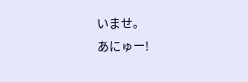いませ。
あにゅー!